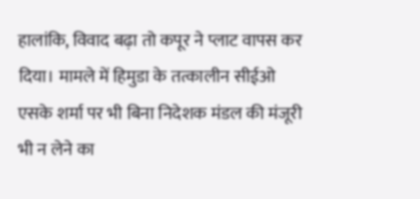हालांकि, विवाद बढ़ा तो कपूर ने प्लाट वापस कर दिया। मामले में हिमुडा के तत्कालीन सीईओ एसके शर्मा पर भी बिना निदेशक मंडल की मंजूरी भी न लेने का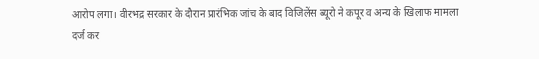आरोप लगा। वीरभद्र सरकार के दौरान प्रारंभिक जांच के बाद विजिलेंस ब्यूरो ने कपूर व अन्य के खिलाफ मामला दर्ज कर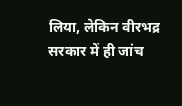लिया, लेकिन वीरभद्र सरकार में ही जांच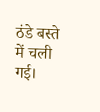ठंडे बस्ते में चली गई।